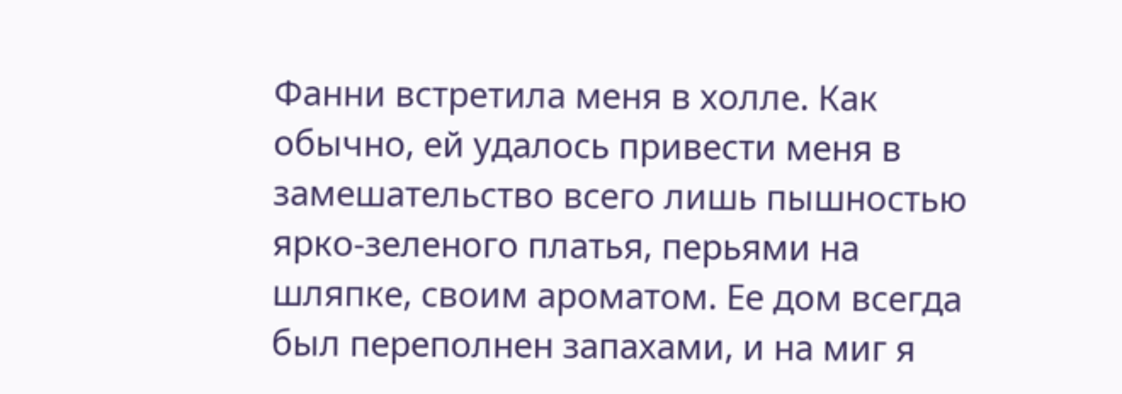Фанни встретила меня в холле. Как обычно, ей удалось привести меня в замешательство всего лишь пышностью ярко-зеленого платья, перьями на шляпке, своим ароматом. Ее дом всегда был переполнен запахами, и на миг я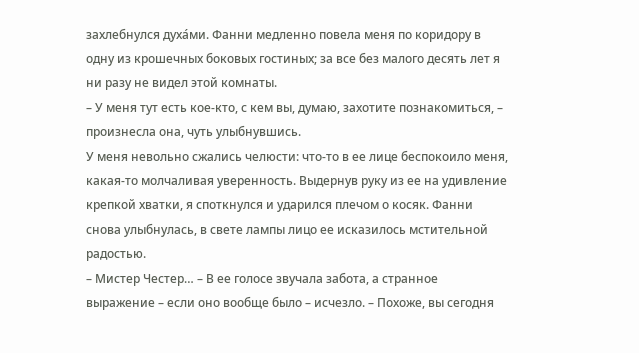захлебнулся духа́ми. Фанни медленно повела меня по коридору в одну из крошечных боковых гостиных; за все без малого десять лет я ни разу не видел этой комнаты.
– У меня тут есть кое-кто, с кем вы, думаю, захотите познакомиться, – произнесла она, чуть улыбнувшись.
У меня невольно сжались челюсти: что-то в ее лице беспокоило меня, какая-то молчаливая уверенность. Выдернув руку из ее на удивление крепкой хватки, я споткнулся и ударился плечом о косяк. Фанни снова улыбнулась, в свете лампы лицо ее исказилось мстительной радостью.
– Мистер Честер… – В ее голосе звучала забота, а странное выражение – если оно вообще было – исчезло. – Похоже, вы сегодня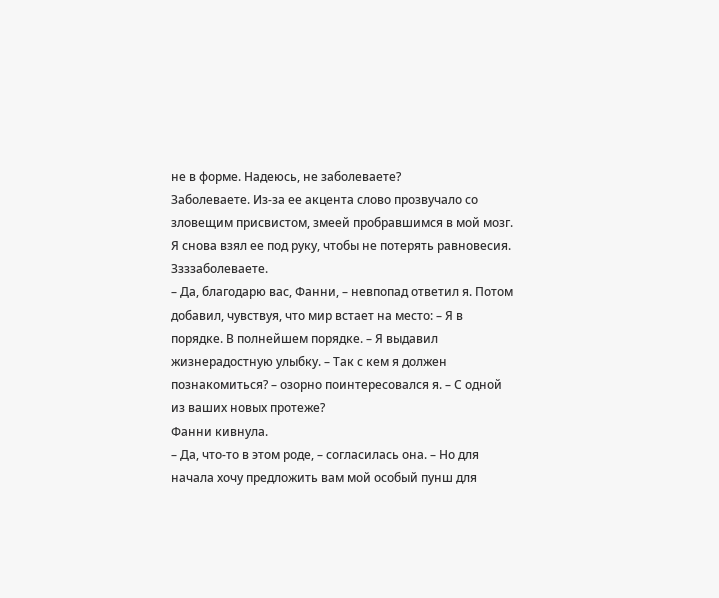не в форме. Надеюсь, не заболеваете?
Заболеваете. Из-за ее акцента слово прозвучало со зловещим присвистом, змеей пробравшимся в мой мозг. Я снова взял ее под руку, чтобы не потерять равновесия.
Ззззаболеваете.
– Да, благодарю вас, Фанни, – невпопад ответил я. Потом добавил, чувствуя, что мир встает на место: – Я в порядке. В полнейшем порядке. – Я выдавил жизнерадостную улыбку. – Так с кем я должен познакомиться? – озорно поинтересовался я. – С одной из ваших новых протеже?
Фанни кивнула.
– Да, что-то в этом роде, – согласилась она. – Но для начала хочу предложить вам мой особый пунш для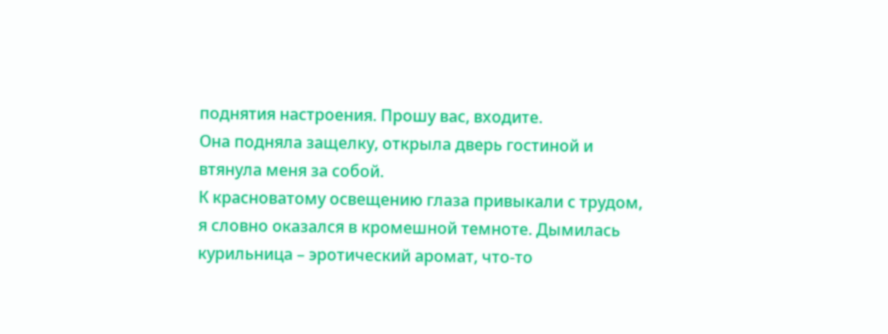поднятия настроения. Прошу вас, входите.
Она подняла защелку, открыла дверь гостиной и втянула меня за собой.
К красноватому освещению глаза привыкали с трудом, я словно оказался в кромешной темноте. Дымилась курильница – эротический аромат, что-то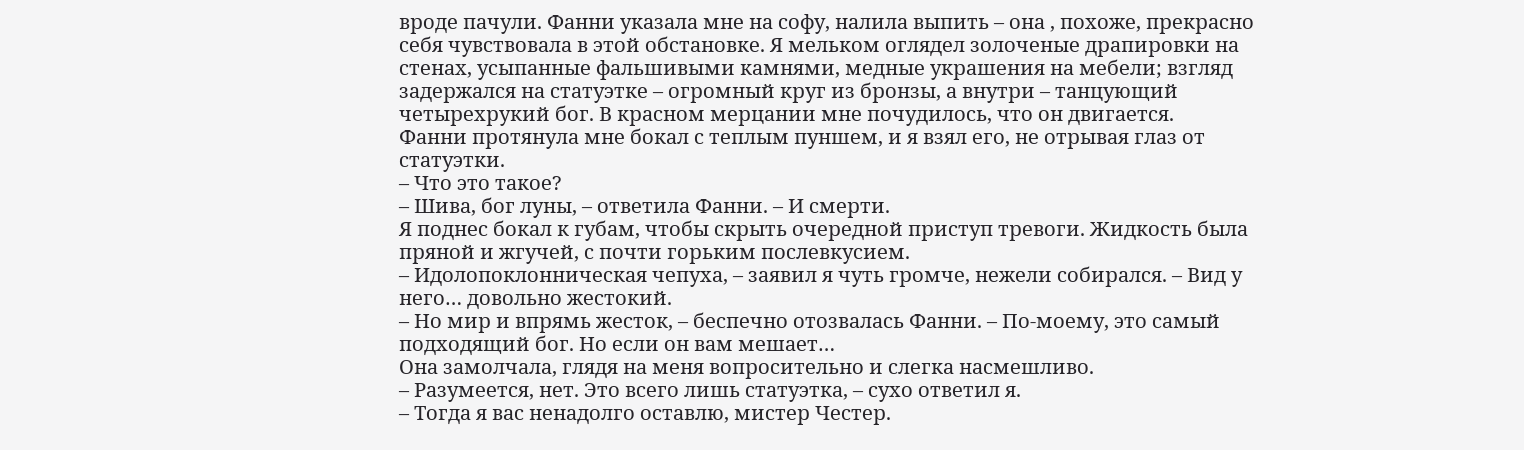вроде пачули. Фанни указала мне на софу, налила выпить – она , похоже, прекрасно себя чувствовала в этой обстановке. Я мельком оглядел золоченые драпировки на стенах, усыпанные фальшивыми камнями, медные украшения на мебели; взгляд задержался на статуэтке – огромный круг из бронзы, а внутри – танцующий четырехрукий бог. В красном мерцании мне почудилось, что он двигается.
Фанни протянула мне бокал с теплым пуншем, и я взял его, не отрывая глаз от статуэтки.
– Что это такое?
– Шива, бог луны, – ответила Фанни. – И смерти.
Я поднес бокал к губам, чтобы скрыть очередной приступ тревоги. Жидкость была пряной и жгучей, с почти горьким послевкусием.
– Идолопоклонническая чепуха, – заявил я чуть громче, нежели собирался. – Вид у него… довольно жестокий.
– Но мир и впрямь жесток, – беспечно отозвалась Фанни. – По-моему, это самый подходящий бог. Но если он вам мешает…
Она замолчала, глядя на меня вопросительно и слегка насмешливо.
– Разумеется, нет. Это всего лишь статуэтка, – сухо ответил я.
– Тогда я вас ненадолго оставлю, мистер Честер.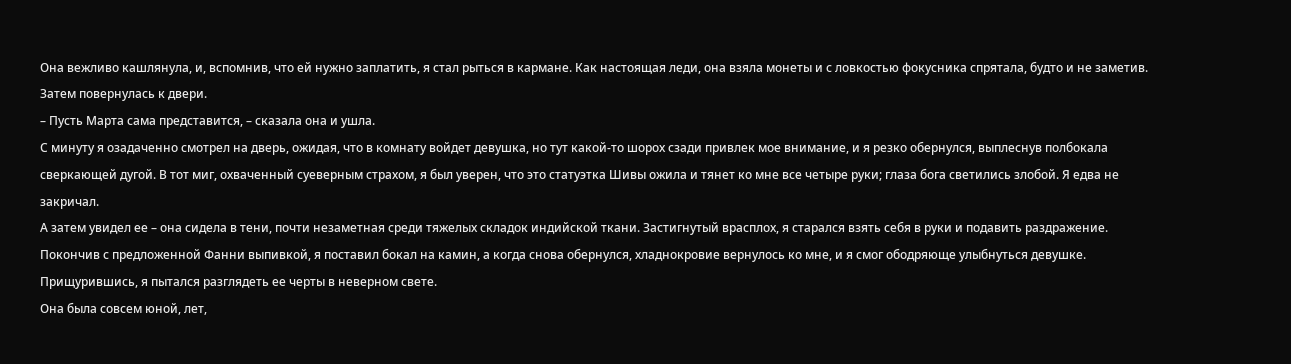Она вежливо кашлянула, и, вспомнив, что ей нужно заплатить, я стал рыться в кармане. Как настоящая леди, она взяла монеты и с ловкостью фокусника спрятала, будто и не заметив. Затем повернулась к двери.
– Пусть Марта сама представится, – сказала она и ушла.
С минуту я озадаченно смотрел на дверь, ожидая, что в комнату войдет девушка, но тут какой-то шорох сзади привлек мое внимание, и я резко обернулся, выплеснув полбокала сверкающей дугой. В тот миг, охваченный суеверным страхом, я был уверен, что это статуэтка Шивы ожила и тянет ко мне все четыре руки; глаза бога светились злобой. Я едва не закричал.
А затем увидел ее – она сидела в тени, почти незаметная среди тяжелых складок индийской ткани. Застигнутый врасплох, я старался взять себя в руки и подавить раздражение. Покончив с предложенной Фанни выпивкой, я поставил бокал на камин, а когда снова обернулся, хладнокровие вернулось ко мне, и я смог ободряюще улыбнуться девушке. Прищурившись, я пытался разглядеть ее черты в неверном свете.
Она была совсем юной, лет,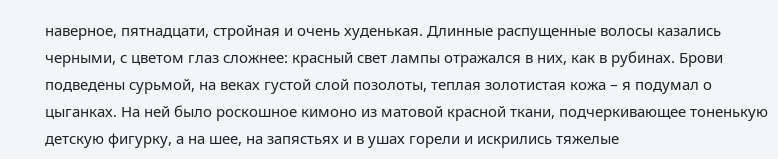наверное, пятнадцати, стройная и очень худенькая. Длинные распущенные волосы казались черными, с цветом глаз сложнее: красный свет лампы отражался в них, как в рубинах. Брови подведены сурьмой, на веках густой слой позолоты, теплая золотистая кожа – я подумал о цыганках. На ней было роскошное кимоно из матовой красной ткани, подчеркивающее тоненькую детскую фигурку, а на шее, на запястьях и в ушах горели и искрились тяжелые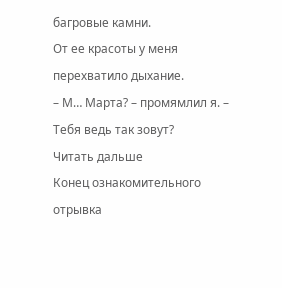багровые камни.
От ее красоты у меня перехватило дыхание.
– М… Марта? – промямлил я. – Тебя ведь так зовут?
Читать дальше
Конец ознакомительного отрывка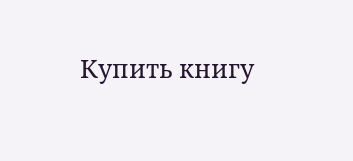Купить книгу